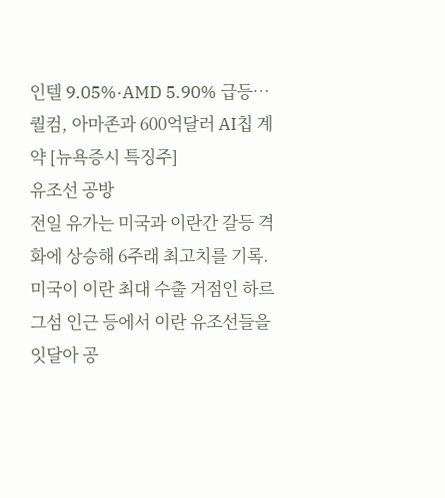인텔 9.05%·AMD 5.90% 급등…퀄컴, 아마존과 600억달러 AI칩 계약 [뉴욕증시 특징주]
유조선 공방
전일 유가는 미국과 이란간 갈등 격화에 상승해 6주래 최고치를 기록.
미국이 이란 최대 수출 거점인 하르그섬 인근 등에서 이란 유조선들을 잇달아 공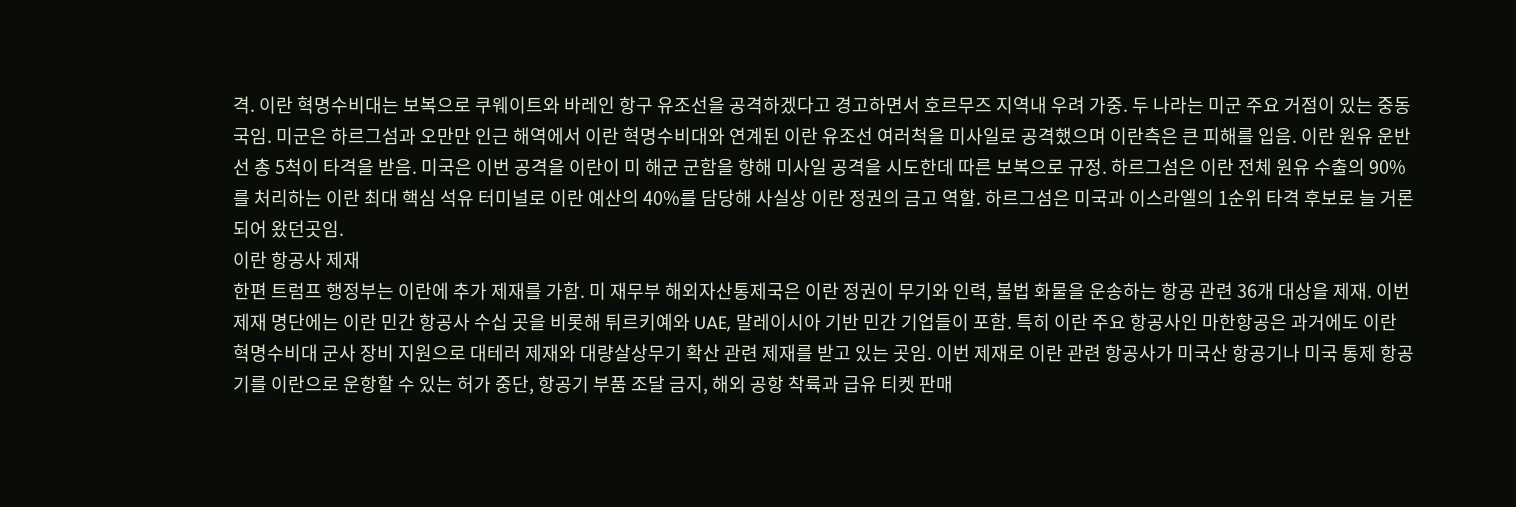격. 이란 혁명수비대는 보복으로 쿠웨이트와 바레인 항구 유조선을 공격하겠다고 경고하면서 호르무즈 지역내 우려 가중. 두 나라는 미군 주요 거점이 있는 중동국임. 미군은 하르그섬과 오만만 인근 해역에서 이란 혁명수비대와 연계된 이란 유조선 여러척을 미사일로 공격했으며 이란측은 큰 피해를 입음. 이란 원유 운반선 총 5척이 타격을 받음. 미국은 이번 공격을 이란이 미 해군 군함을 향해 미사일 공격을 시도한데 따른 보복으로 규정. 하르그섬은 이란 전체 원유 수출의 90%를 처리하는 이란 최대 핵심 석유 터미널로 이란 예산의 40%를 담당해 사실상 이란 정권의 금고 역할. 하르그섬은 미국과 이스라엘의 1순위 타격 후보로 늘 거론되어 왔던곳임.
이란 항공사 제재
한편 트럼프 행정부는 이란에 추가 제재를 가함. 미 재무부 해외자산통제국은 이란 정권이 무기와 인력, 불법 화물을 운송하는 항공 관련 36개 대상을 제재. 이번 제재 명단에는 이란 민간 항공사 수십 곳을 비롯해 튀르키예와 UAE, 말레이시아 기반 민간 기업들이 포함. 특히 이란 주요 항공사인 마한항공은 과거에도 이란 혁명수비대 군사 장비 지원으로 대테러 제재와 대량살상무기 확산 관련 제재를 받고 있는 곳임. 이번 제재로 이란 관련 항공사가 미국산 항공기나 미국 통제 항공기를 이란으로 운항할 수 있는 허가 중단, 항공기 부품 조달 금지, 해외 공항 착륙과 급유 티켓 판매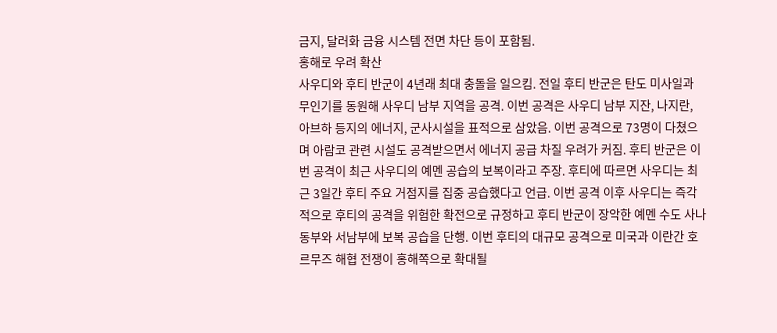금지, 달러화 금융 시스템 전면 차단 등이 포함됨.
홍해로 우려 확산
사우디와 후티 반군이 4년래 최대 충돌을 일으킴. 전일 후티 반군은 탄도 미사일과 무인기를 동원해 사우디 남부 지역을 공격. 이번 공격은 사우디 남부 지잔, 나지란, 아브하 등지의 에너지, 군사시설을 표적으로 삼았음. 이번 공격으로 73명이 다쳤으며 아람코 관련 시설도 공격받으면서 에너지 공급 차질 우려가 커짐. 후티 반군은 이번 공격이 최근 사우디의 예멘 공습의 보복이라고 주장. 후티에 따르면 사우디는 최근 3일간 후티 주요 거점지를 집중 공습했다고 언급. 이번 공격 이후 사우디는 즉각적으로 후티의 공격을 위험한 확전으로 규정하고 후티 반군이 장악한 예멘 수도 사나 동부와 서남부에 보복 공습을 단행. 이번 후티의 대규모 공격으로 미국과 이란간 호르무즈 해협 전쟁이 홍해쪽으로 확대될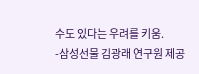수도 있다는 우려를 키움.
-삼성선물 김광래 연구원 제공